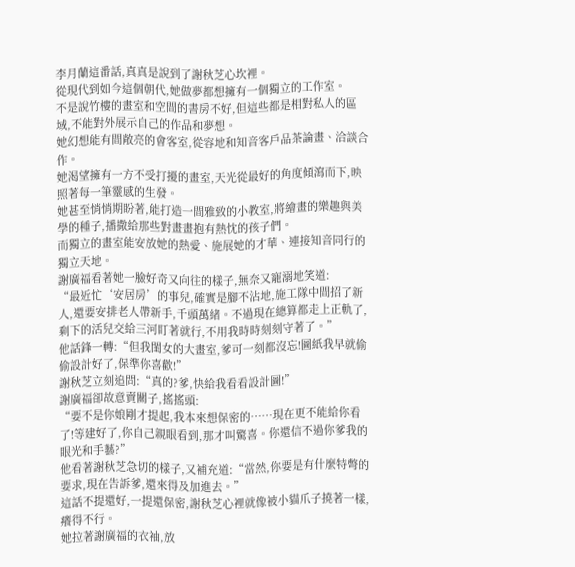李月蘭這番話,真真是說到了謝秋芝心坎裡。
從現代到如今這個朝代,她做夢都想擁有一個獨立的工作室。
不是說竹樓的畫室和空間的書房不好,但這些都是相對私人的區域,不能對外展示自己的作品和夢想。
她幻想能有間敞亮的會客室,從容地和知音客戶品茶論畫、洽談合作。
她渴望擁有一方不受打擾的畫室,天光從最好的角度傾瀉而下,映照著每一筆靈感的生發。
她甚至悄悄期盼著,能打造一間雅致的小教室,將繪畫的樂趣與美學的種子,播撒給那些對畫畫抱有熱忱的孩子們。
而獨立的畫室能安放她的熱愛、施展她的才華、連接知音同行的獨立天地。
謝廣福看著她一臉好奇又向往的樣子,無奈又寵溺地笑道:
“最近忙‘安居房’的事兒,確實是腳不沾地,施工隊中間招了新人,還要安排老人帶新手,千頭萬緒。不過現在總算都走上正軌了,剩下的活兒交給三河盯著就行,不用我時時刻刻守著了。”
他話鋒一轉:“但我閨女的大畫室,爹可一刻都沒忘!圖紙我早就偷偷設計好了,保準你喜歡!”
謝秋芝立刻追問:“真的?爹,快給我看看設計圖!”
謝廣福卻故意賣關子,搖搖頭:
“要不是你娘剛才提起,我本來想保密的……現在更不能給你看了!等建好了,你自己親眼看到,那才叫驚喜。你還信不過你爹我的眼光和手藝?”
他看著謝秋芝急切的樣子,又補充道:“當然,你要是有什麼特彆的要求,現在告訴爹,還來得及加進去。”
這話不提還好,一提還保密,謝秋芝心裡就像被小貓爪子撓著一樣,癢得不行。
她拉著謝廣福的衣袖,放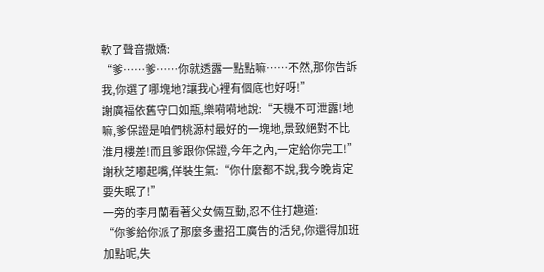軟了聲音撒嬌:
“爹……爹……你就透露一點點嘛……不然,那你告訴我,你選了哪塊地?讓我心裡有個底也好呀!”
謝廣福依舊守口如瓶,樂嗬嗬地說:“天機不可泄露!地嘛,爹保證是咱們桃源村最好的一塊地,景致絕對不比淮月樓差!而且爹跟你保證,今年之內,一定給你完工!”
謝秋芝嘟起嘴,佯裝生氣:“你什麼都不說,我今晚肯定要失眠了!”
一旁的李月蘭看著父女倆互動,忍不住打趣道:
“你爹給你派了那麼多畫招工廣告的活兒,你還得加班加點呢,失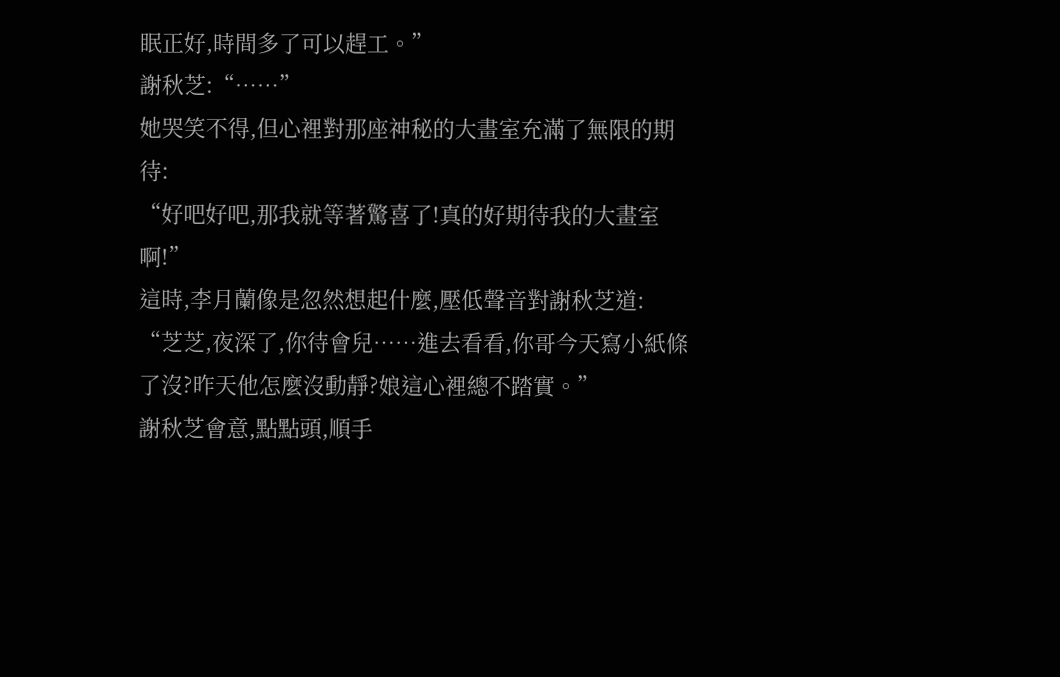眠正好,時間多了可以趕工。”
謝秋芝:“……”
她哭笑不得,但心裡對那座神秘的大畫室充滿了無限的期待:
“好吧好吧,那我就等著驚喜了!真的好期待我的大畫室啊!”
這時,李月蘭像是忽然想起什麼,壓低聲音對謝秋芝道:
“芝芝,夜深了,你待會兒……進去看看,你哥今天寫小紙條了沒?昨天他怎麼沒動靜?娘這心裡總不踏實。”
謝秋芝會意,點點頭,順手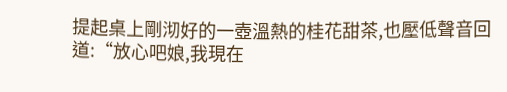提起桌上剛沏好的一壺溫熱的桂花甜茶,也壓低聲音回道:“放心吧娘,我現在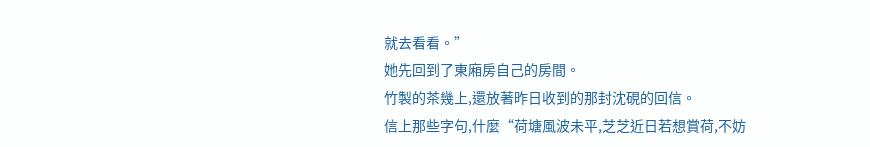就去看看。”
她先回到了東廂房自己的房間。
竹製的茶幾上,還放著昨日收到的那封沈硯的回信。
信上那些字句,什麼“荷塘風波未平,芝芝近日若想賞荷,不妨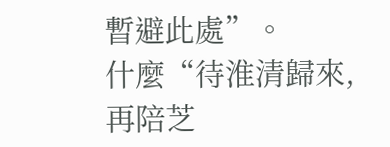暫避此處”。
什麼“待淮清歸來,再陪芝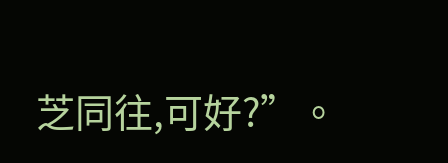芝同往,可好?”。